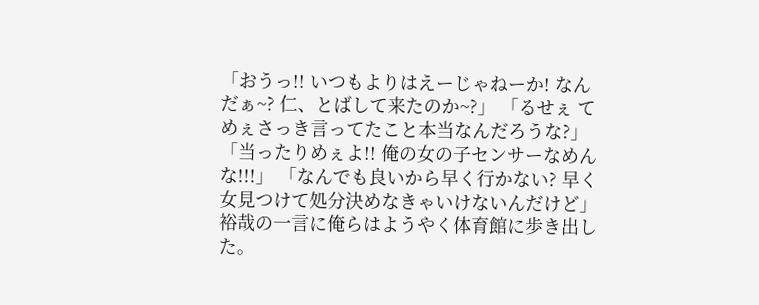「おうっ!! いつもよりはえーじゃねーか! なんだぁ~? 仁、とばして来たのか~?」 「るせぇ てめぇさっき言ってたこと本当なんだろうな?」 「当ったりめぇよ!! 俺の女の子センサーなめんな!!!」 「なんでも良いから早く行かない? 早く女見つけて処分決めなきゃいけないんだけど」 裕哉の一言に俺らはようやく体育館に歩き出した。